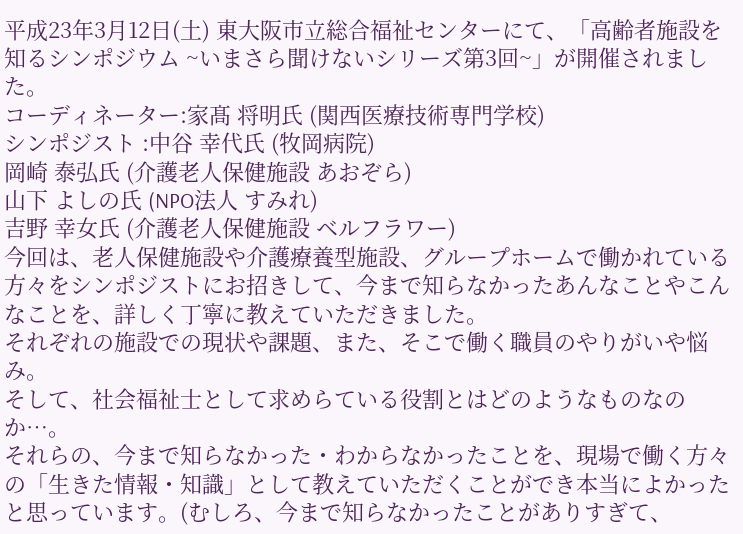平成23年3月12日(土) 東大阪市立総合福祉センターにて、「高齢者施設を知るシンポジウム ~いまさら聞けないシリーズ第3回~」が開催されました。
コーディネーター:家髙 将明氏 (関西医療技術専門学校)
シンポジスト :中谷 幸代氏 (牧岡病院)
岡崎 泰弘氏 (介護老人保健施設 あおぞら)
山下 よしの氏 (NPO法人 すみれ)
吉野 幸女氏 (介護老人保健施設 ベルフラワー)
今回は、老人保健施設や介護療養型施設、グループホームで働かれている方々をシンポジストにお招きして、今まで知らなかったあんなことやこんなことを、詳しく丁寧に教えていただきました。
それぞれの施設での現状や課題、また、そこで働く職員のやりがいや悩み。
そして、社会福祉士として求めらている役割とはどのようなものなのか…。
それらの、今まで知らなかった・わからなかったことを、現場で働く方々の「生きた情報・知識」として教えていただくことができ本当によかったと思っています。(むしろ、今まで知らなかったことがありすぎて、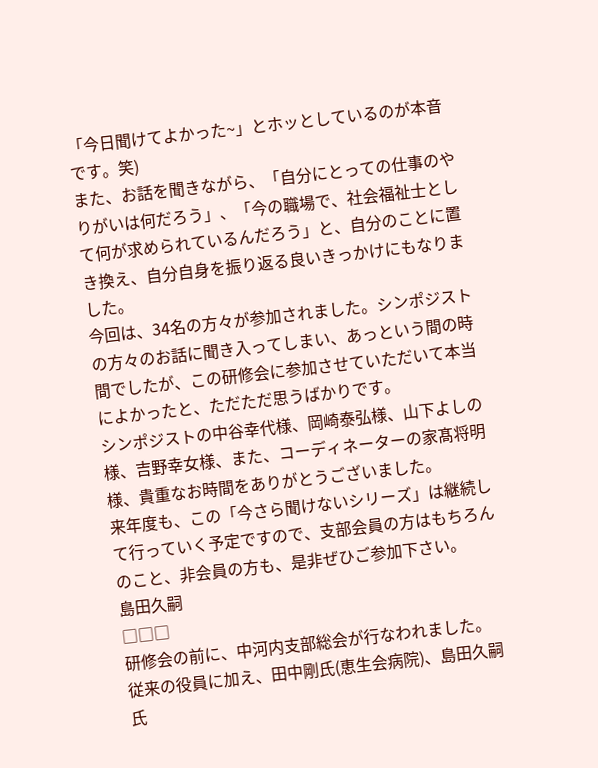「今日聞けてよかった~」とホッとしているのが本音です。笑)
また、お話を聞きながら、「自分にとっての仕事のやりがいは何だろう」、「今の職場で、社会福祉士として何が求められているんだろう」と、自分のことに置き換え、自分自身を振り返る良いきっかけにもなりました。
今回は、34名の方々が参加されました。シンポジストの方々のお話に聞き入ってしまい、あっという間の時間でしたが、この研修会に参加させていただいて本当によかったと、ただただ思うばかりです。
シンポジストの中谷幸代様、岡崎泰弘様、山下よしの様、吉野幸女様、また、コーディネーターの家髙将明様、貴重なお時間をありがとうございました。
来年度も、この「今さら聞けないシリーズ」は継続して行っていく予定ですので、支部会員の方はもちろんのこと、非会員の方も、是非ぜひご参加下さい。
島田久嗣
□□□
研修会の前に、中河内支部総会が行なわれました。
従来の役員に加え、田中剛氏(恵生会病院)、島田久嗣氏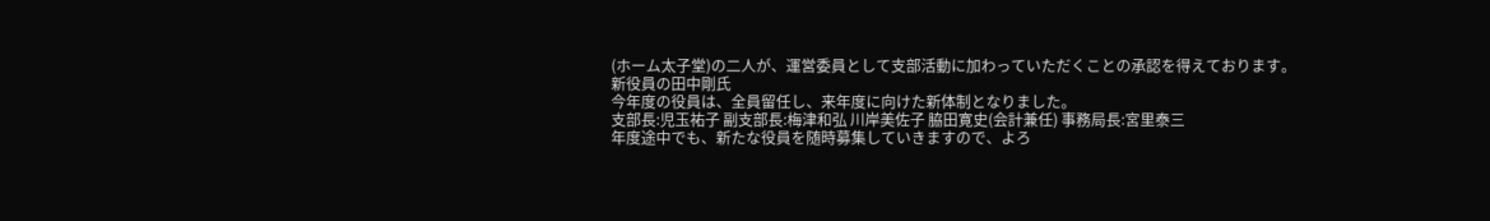(ホーム太子堂)の二人が、運営委員として支部活動に加わっていただくことの承認を得えております。
新役員の田中剛氏
今年度の役員は、全員留任し、来年度に向けた新体制となりました。
支部長:児玉祐子 副支部長:梅津和弘 川岸美佐子 脇田寛史(会計兼任) 事務局長:宮里泰三
年度途中でも、新たな役員を随時募集していきますので、よろ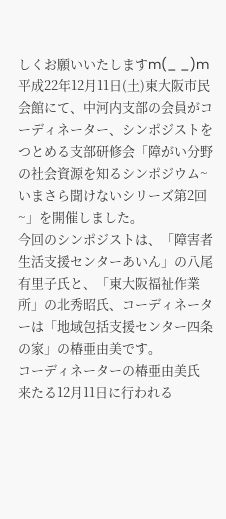しくお願いいたしますm(_ _)m
平成22年12月11日(土)東大阪市民会館にて、中河内支部の会員がコーディネーター、シンポジストをつとめる支部研修会「障がい分野の社会資源を知るシンポジウム~いまさら聞けないシリーズ第2回~」を開催しました。
今回のシンポジストは、「障害者生活支援センターあいん」の八尾有里子氏と、「東大阪福祉作業所」の北秀昭氏、コーディネーターは「地域包括支援センター四条の家」の椿亜由美です。
コーディネーターの椿亜由美氏
来たる12月11日に行われる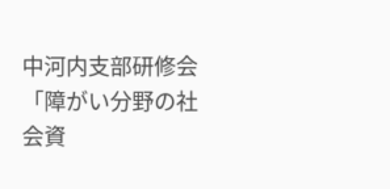中河内支部研修会「障がい分野の社会資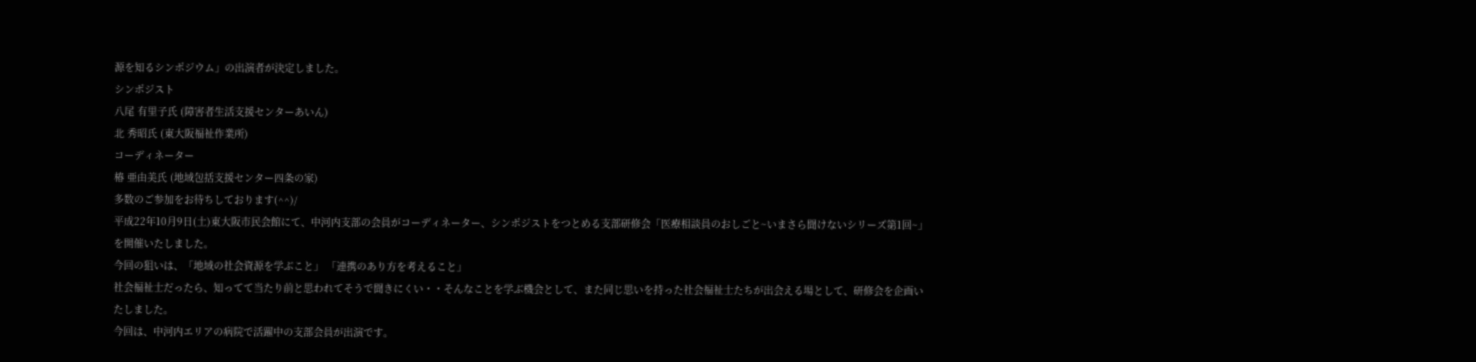源を知るシンポジウム」の出演者が決定しました。
シンポジスト
八尾 有里子氏 (障害者生活支援センターあいん)
北 秀昭氏 (東大阪福祉作業所)
コーディネーター
椿 亜由美氏 (地域包括支援センター四条の家)
多数のご参加をお待ちしております(^^)/
平成22年10月9日(土)東大阪市民会館にて、中河内支部の会員がコーディネーター、シンポジストをつとめる支部研修会「医療相談員のおしごと~いまさら聞けないシリーズ第1回~」を開催いたしました。
今回の狙いは、「地域の社会資源を学ぶこと」 「連携のあり方を考えること」
社会福祉士だったら、知ってて当たり前と思われてそうで聞きにくい・・そんなことを学ぶ機会として、また同じ思いを持った社会福祉士たちが出会える場として、研修会を企画いたしました。
今回は、中河内エリアの病院で活躍中の支部会員が出演です。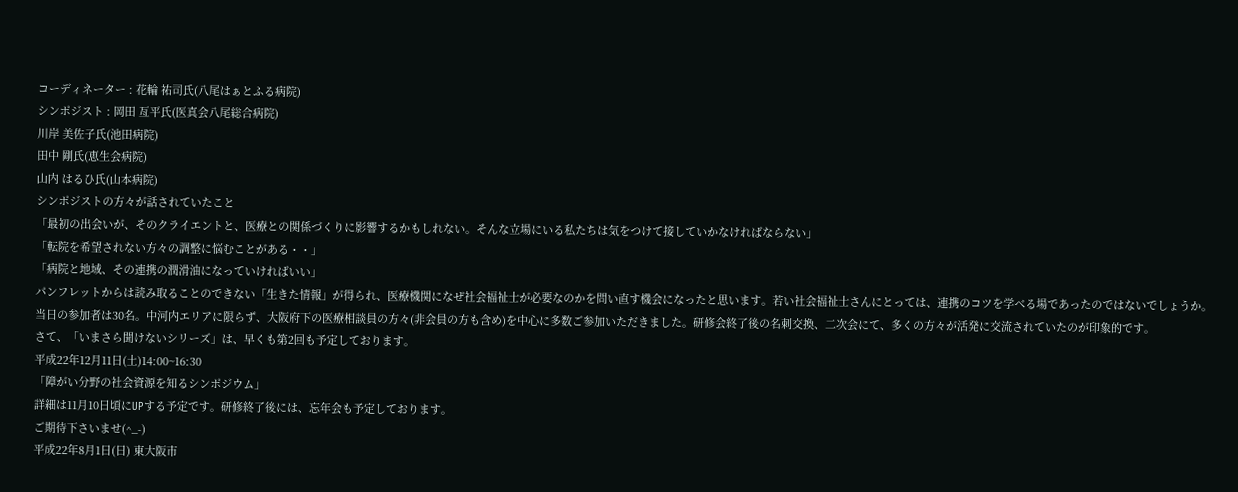コーディネーター : 花輪 祐司氏(八尾はぁとふる病院)
シンポジスト : 岡田 亙平氏(医真会八尾総合病院)
川岸 美佐子氏(池田病院)
田中 剛氏(恵生会病院)
山内 はるひ氏(山本病院)
シンポジストの方々が話されていたこと
「最初の出会いが、そのクライエントと、医療との関係づくりに影響するかもしれない。そんな立場にいる私たちは気をつけて接していかなければならない」
「転院を希望されない方々の調整に悩むことがある・・」
「病院と地域、その連携の潤滑油になっていければいい」
パンフレットからは読み取ることのできない「生きた情報」が得られ、医療機関になぜ社会福祉士が必要なのかを問い直す機会になったと思います。若い社会福祉士さんにとっては、連携のコツを学べる場であったのではないでしょうか。
当日の参加者は30名。中河内エリアに限らず、大阪府下の医療相談員の方々(非会員の方も含め)を中心に多数ご参加いただきました。研修会終了後の名刺交換、二次会にて、多くの方々が活発に交流されていたのが印象的です。
さて、「いまさら聞けないシリーズ」は、早くも第2回も予定しております。
平成22年12月11日(土)14:00~16:30
「障がい分野の社会資源を知るシンポジウム」
詳細は11月10日頃にUPする予定です。研修終了後には、忘年会も予定しております。
ご期待下さいませ(^_-)
平成22年8月1日(日) 東大阪市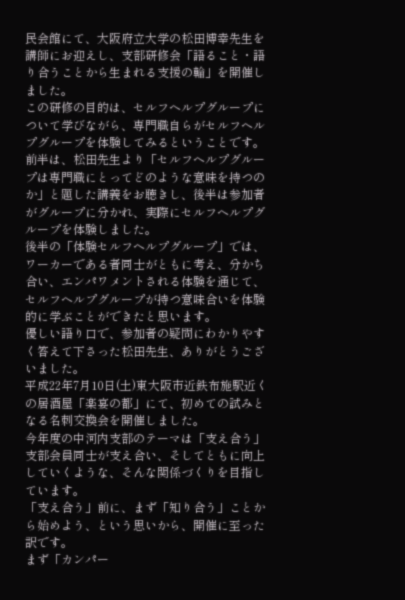民会館にて、大阪府立大学の松田博幸先生を講師にお迎えし、支部研修会「語ること・語り合うことから生まれる支援の輪」を開催しました。
この研修の目的は、セルフヘルプグループについて学びながら、専門職自らがセルフヘルプグループを体験してみるということです。
前半は、松田先生より「セルフヘルプグループは専門職にとってどのような意味を持つのか」と題した講義をお聴きし、後半は参加者がグループに分かれ、実際にセルフヘルプグループを体験しました。
後半の「体験セルフヘルプグループ」では、ワーカーである者同士がともに考え、分かち合い、エンパワメントされる体験を通じて、セルフヘルプグループが持つ意味合いを体験的に学ぶことができたと思います。
優しい語り口で、参加者の疑問にわかりやすく答えて下さった松田先生、ありがとうございました。
平成22年7月10日(土)東大阪市近鉄布施駅近くの居酒屋「楽宴の都」にて、初めての試みとなる名刺交換会を開催しました。
今年度の中河内支部のテーマは「支え合う」
支部会員同士が支え合い、そしてともに向上していくような、そんな関係づくりを目指しています。
「支え合う」前に、まず「知り合う」ことから始めよう、という思いから、開催に至った訳です。
まず「カンパー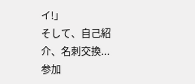イ!」
そして、自己紹介、名刺交換...
参加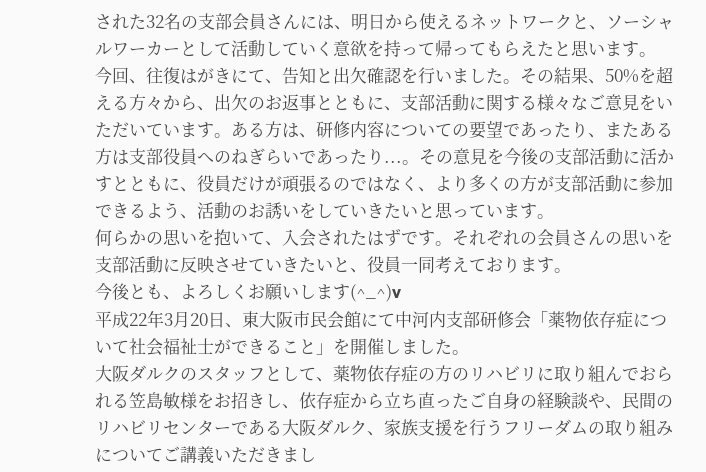された32名の支部会員さんには、明日から使えるネットワークと、ソーシャルワーカーとして活動していく意欲を持って帰ってもらえたと思います。
今回、往復はがきにて、告知と出欠確認を行いました。その結果、50%を超える方々から、出欠のお返事とともに、支部活動に関する様々なご意見をいただいています。ある方は、研修内容についての要望であったり、またある方は支部役員へのねぎらいであったり...。その意見を今後の支部活動に活かすとともに、役員だけが頑張るのではなく、より多くの方が支部活動に参加できるよう、活動のお誘いをしていきたいと思っています。
何らかの思いを抱いて、入会されたはずです。それぞれの会員さんの思いを支部活動に反映させていきたいと、役員一同考えております。
今後とも、よろしくお願いします(^_^)v
平成22年3月20日、東大阪市民会館にて中河内支部研修会「薬物依存症について社会福祉士ができること」を開催しました。
大阪ダルクのスタッフとして、薬物依存症の方のリハビリに取り組んでおられる笠島敏様をお招きし、依存症から立ち直ったご自身の経験談や、民間のリハビリセンターである大阪ダルク、家族支援を行うフリーダムの取り組みについてご講義いただきまし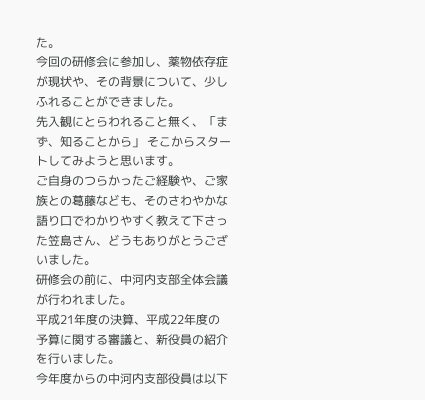た。
今回の研修会に参加し、薬物依存症が現状や、その背景について、少しふれることができました。
先入観にとらわれること無く、「まず、知ることから」 そこからスタートしてみようと思います。
ご自身のつらかったご経験や、ご家族との葛藤なども、そのさわやかな語り口でわかりやすく教えて下さった笠島さん、どうもありがとうございました。
研修会の前に、中河内支部全体会議が行われました。
平成21年度の決算、平成22年度の予算に関する審議と、新役員の紹介を行いました。
今年度からの中河内支部役員は以下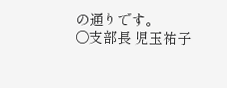の通りです。
○支部長 児玉祐子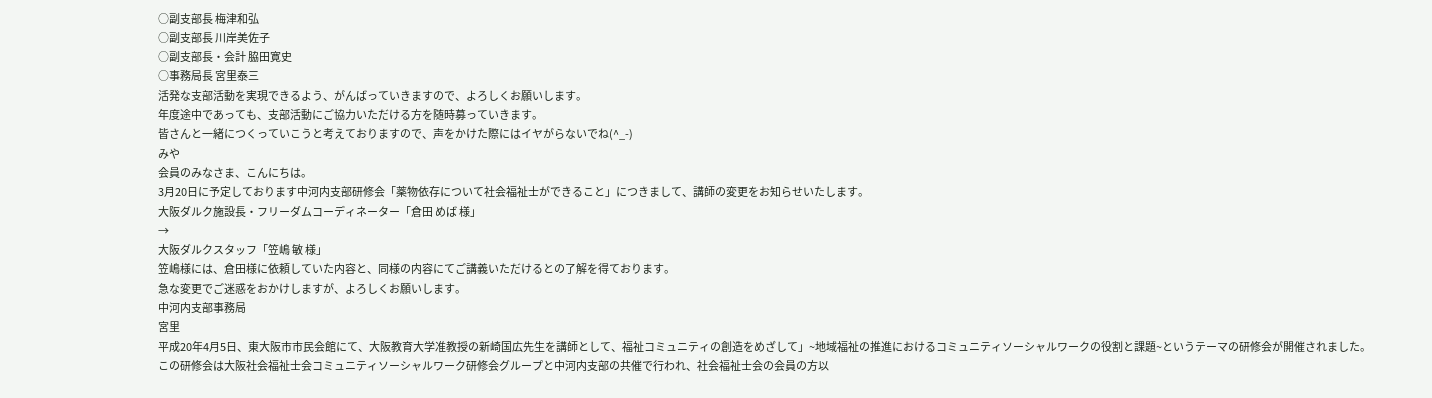○副支部長 梅津和弘
○副支部長 川岸美佐子
○副支部長・会計 脇田寛史
○事務局長 宮里泰三
活発な支部活動を実現できるよう、がんばっていきますので、よろしくお願いします。
年度途中であっても、支部活動にご協力いただける方を随時募っていきます。
皆さんと一緒につくっていこうと考えておりますので、声をかけた際にはイヤがらないでね(^_-)
みや
会員のみなさま、こんにちは。
3月20日に予定しております中河内支部研修会「薬物依存について社会福祉士ができること」につきまして、講師の変更をお知らせいたします。
大阪ダルク施設長・フリーダムコーディネーター「倉田 めば 様」
→
大阪ダルクスタッフ「笠嶋 敏 様」
笠嶋様には、倉田様に依頼していた内容と、同様の内容にてご講義いただけるとの了解を得ております。
急な変更でご迷惑をおかけしますが、よろしくお願いします。
中河内支部事務局
宮里
平成20年4月5日、東大阪市市民会館にて、大阪教育大学准教授の新崎国広先生を講師として、福祉コミュニティの創造をめざして」~地域福祉の推進におけるコミュニティソーシャルワークの役割と課題~というテーマの研修会が開催されました。
この研修会は大阪社会福祉士会コミュニティソーシャルワーク研修会グループと中河内支部の共催で行われ、社会福祉士会の会員の方以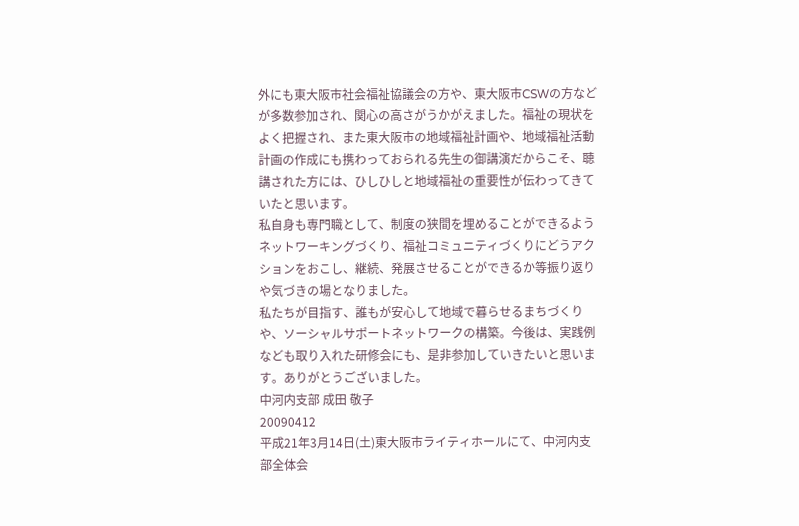外にも東大阪市社会福祉協議会の方や、東大阪市CSWの方などが多数参加され、関心の高さがうかがえました。福祉の現状をよく把握され、また東大阪市の地域福祉計画や、地域福祉活動計画の作成にも携わっておられる先生の御講演だからこそ、聴講された方には、ひしひしと地域福祉の重要性が伝わってきていたと思います。
私自身も専門職として、制度の狭間を埋めることができるようネットワーキングづくり、福祉コミュニティづくりにどうアクションをおこし、継続、発展させることができるか等振り返りや気づきの場となりました。
私たちが目指す、誰もが安心して地域で暮らせるまちづくりや、ソーシャルサポートネットワークの構築。今後は、実践例なども取り入れた研修会にも、是非参加していきたいと思います。ありがとうございました。
中河内支部 成田 敬子
20090412
平成21年3月14日(土)東大阪市ライティホールにて、中河内支部全体会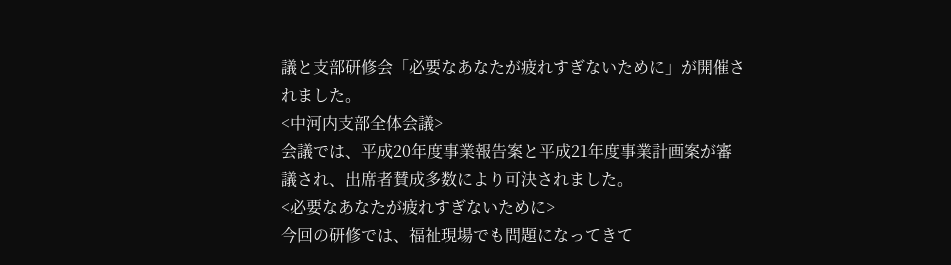議と支部研修会「必要なあなたが疲れすぎないために」が開催されました。
<中河内支部全体会議>
会議では、平成20年度事業報告案と平成21年度事業計画案が審議され、出席者賛成多数により可決されました。
<必要なあなたが疲れすぎないために>
今回の研修では、福祉現場でも問題になってきて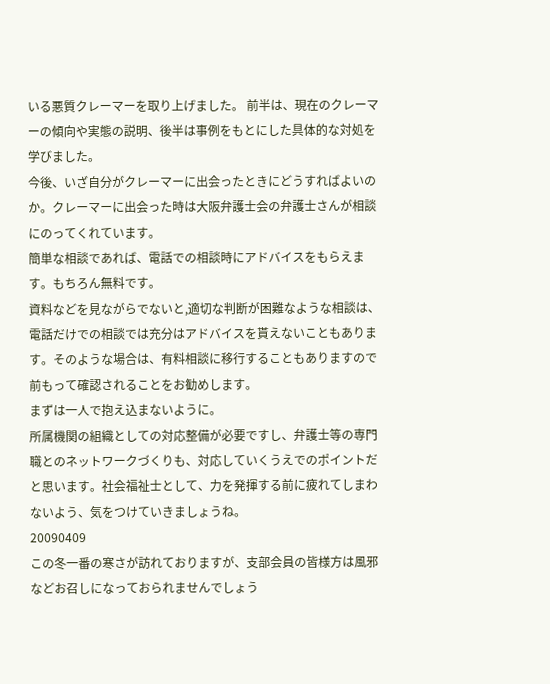いる悪質クレーマーを取り上げました。 前半は、現在のクレーマーの傾向や実態の説明、後半は事例をもとにした具体的な対処を学びました。
今後、いざ自分がクレーマーに出会ったときにどうすればよいのか。クレーマーに出会った時は大阪弁護士会の弁護士さんが相談にのってくれています。
簡単な相談であれば、電話での相談時にアドバイスをもらえます。もちろん無料です。
資料などを見ながらでないと,適切な判断が困難なような相談は、電話だけでの相談では充分はアドバイスを貰えないこともあります。そのような場合は、有料相談に移行することもありますので前もって確認されることをお勧めします。
まずは一人で抱え込まないように。
所属機関の組織としての対応整備が必要ですし、弁護士等の専門職とのネットワークづくりも、対応していくうえでのポイントだと思います。社会福祉士として、力を発揮する前に疲れてしまわないよう、気をつけていきましょうね。
20090409
この冬一番の寒さが訪れておりますが、支部会員の皆様方は風邪などお召しになっておられませんでしょう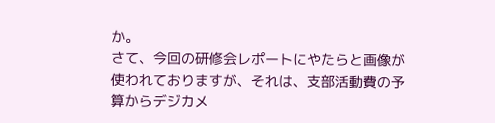か。
さて、今回の研修会レポートにやたらと画像が使われておりますが、それは、支部活動費の予算からデジカメ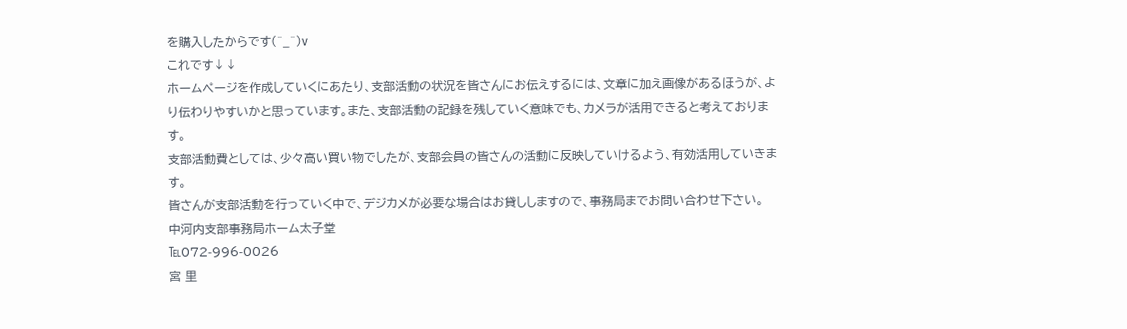を購入したからです(^_^)v
これです↓↓
ホームページを作成していくにあたり、支部活動の状況を皆さんにお伝えするには、文章に加え画像があるほうが、より伝わりやすいかと思っています。また、支部活動の記録を残していく意味でも、カメラが活用できると考えております。
支部活動費としては、少々高い買い物でしたが、支部会員の皆さんの活動に反映していけるよう、有効活用していきます。
皆さんが支部活動を行っていく中で、デジカメが必要な場合はお貸ししますので、事務局までお問い合わせ下さい。
中河内支部事務局ホーム太子堂
℡072-996-0026
宮 里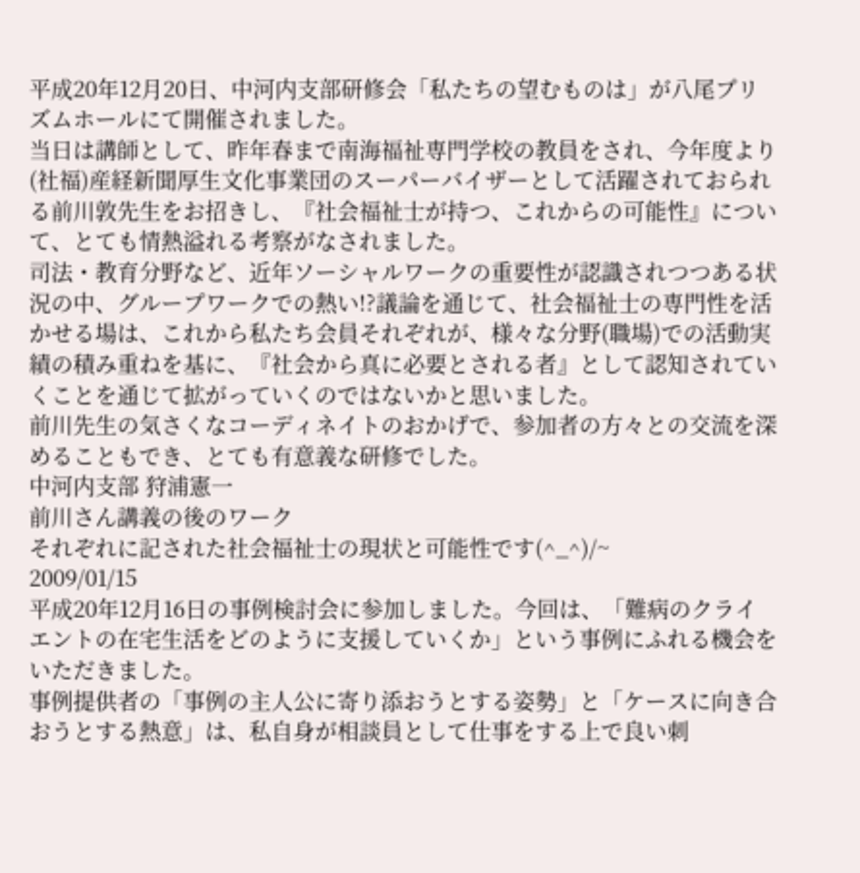平成20年12月20日、中河内支部研修会「私たちの望むものは」が八尾プリズムホールにて開催されました。
当日は講師として、昨年春まで南海福祉専門学校の教員をされ、今年度より(社福)産経新聞厚生文化事業団のスーパーバイザーとして活躍されておられる前川敦先生をお招きし、『社会福祉士が持つ、これからの可能性』について、とても情熱溢れる考察がなされました。
司法・教育分野など、近年ソーシャルワークの重要性が認識されつつある状況の中、グループワークでの熱い!?議論を通じて、社会福祉士の専門性を活かせる場は、これから私たち会員それぞれが、様々な分野(職場)での活動実績の積み重ねを基に、『社会から真に必要とされる者』として認知されていくことを通じて拡がっていくのではないかと思いました。
前川先生の気さくなコーディネイトのおかげで、参加者の方々との交流を深めることもでき、とても有意義な研修でした。
中河内支部 狩浦憲一
前川さん講義の後のワーク
それぞれに記された社会福祉士の現状と可能性です(^_^)/~
2009/01/15
平成20年12月16日の事例検討会に参加しました。今回は、「難病のクライエントの在宅生活をどのように支援していくか」という事例にふれる機会をいただきました。
事例提供者の「事例の主人公に寄り添おうとする姿勢」と「ケースに向き合おうとする熱意」は、私自身が相談員として仕事をする上で良い刺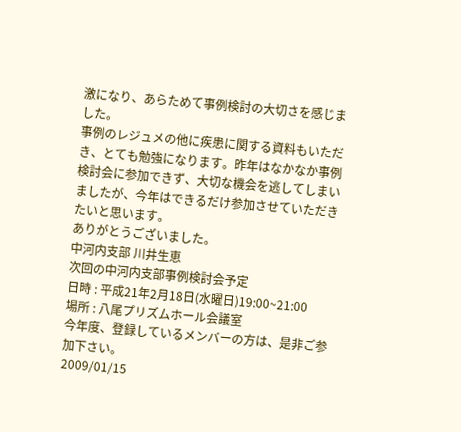激になり、あらためて事例検討の大切さを感じました。
事例のレジュメの他に疾患に関する資料もいただき、とても勉強になります。昨年はなかなか事例検討会に参加できず、大切な機会を逃してしまいましたが、今年はできるだけ参加させていただきたいと思います。
ありがとうございました。
中河内支部 川井生恵
次回の中河内支部事例検討会予定
日時 : 平成21年2月18日(水曜日)19:00~21:00
場所 : 八尾プリズムホール会議室
今年度、登録しているメンバーの方は、是非ご参加下さい。
2009/01/15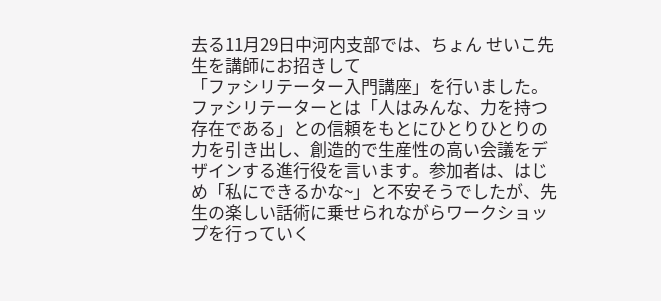去る11月29日中河内支部では、ちょん せいこ先生を講師にお招きして
「ファシリテーター入門講座」を行いました。
ファシリテーターとは「人はみんな、力を持つ存在である」との信頼をもとにひとりひとりの力を引き出し、創造的で生産性の高い会議をデザインする進行役を言います。参加者は、はじめ「私にできるかな~」と不安そうでしたが、先生の楽しい話術に乗せられながらワークショップを行っていく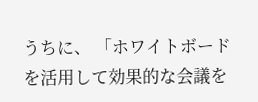うちに、 「ホワイトボードを活用して効果的な会議を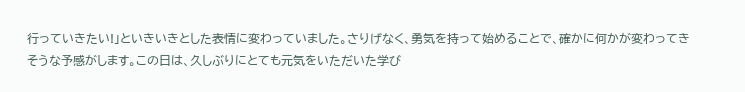行っていきたい!」といきいきとした表情に変わっていました。さりげなく、勇気を持って始めることで、確かに何かが変わってきそうな予感がします。この日は、久しぶりにとても元気をいただいた学び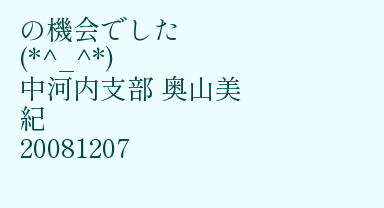の機会でした(*^_^*)
中河内支部 奥山美紀
20081207